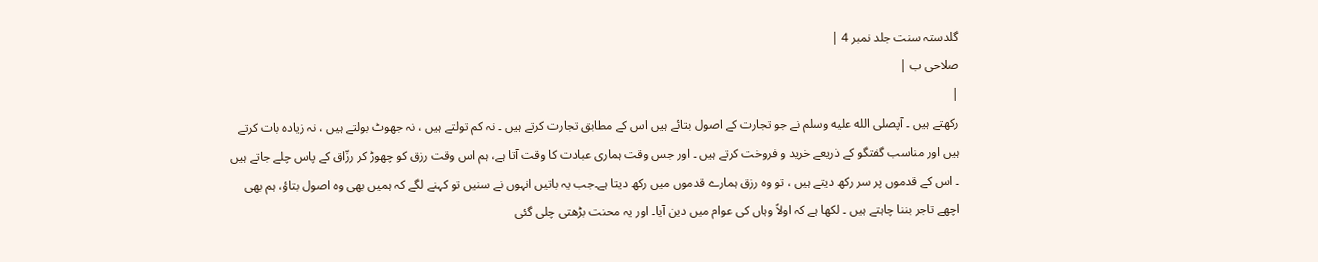گلدستہ سنت جلد نمبر 4 |
صلاحی ب |
|
رکھتے ہیں ۔ آپصلى الله عليه وسلم نے جو تجارت کے اصول بتائے ہیں اس کے مطابق تجارت کرتے ہیں ۔ نہ کم تولتے ہیں ، نہ جھوٹ بولتے ہیں ، نہ زیادہ بات کرتے ہیں اور مناسب گفتگو کے ذریعے خرید و فروخت کرتے ہیں ۔ اور جس وقت ہماری عبادت کا وقت آتا ہے، ہم اس وقت رزق کو چھوڑ کر رزّاق کے پاس چلے جاتے ہیں ۔ اس کے قدموں پر سر رکھ دیتے ہیں ، تو وہ رزق ہمارے قدموں میں رکھ دیتا ہے۔جب یہ باتیں انہوں نے سنیں تو کہنے لگے کہ ہمیں بھی وہ اصول بتاؤ، ہم بھی اچھے تاجر بننا چاہتے ہیں ۔ لکھا ہے کہ اولاً وہاں کی عوام میں دین آیا۔ اور یہ محنت بڑھتی چلی گئی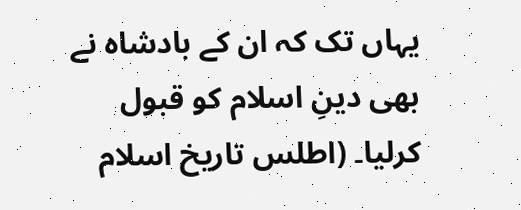یہاں تک کہ ان کے بادشاہ نے بھی دینِ اسلام کو قبول کرلیا۔ (اطلس تاریخ اسلام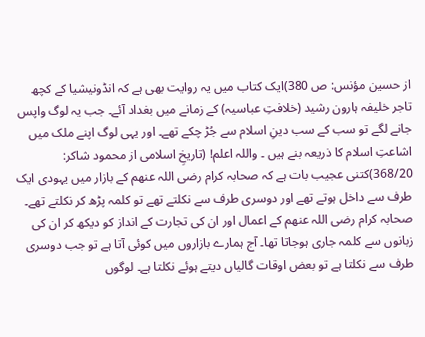از حسین مؤنس: ص 380)ایک کتاب میں یہ روایت بھی ہے کہ انڈونیشیا کے کچھ تاجر خلیفہ ہارون رشید (خلافتِ عباسیہ) کے زمانے میں بغداد آئے۔ جب یہ لوگ واپس جانے لگے تو سب کے سب دینِ اسلام سے جُڑ چکے تھے۔ اور یہی لوگ اپنے ملک میں اشاعتِ اسلام کا ذریعہ بنے ہیں ۔ واللہ اعلم! (تاریخِ اسلامی از محمود شاکر: 368/20)کتنی عجیب بات ہے کہ صحابہ کرام رضی اللہ عنھم کے بازار میں یہودی ایک طرف سے داخل ہوتے تھے اور دوسری طرف سے نکلتے تھے تو کلمہ پڑھ کر نکلتے تھے۔ صحابہ کرام رضی اللہ عنھم کے اعمال اور ان کی تجارت کے انداز کو دیکھ کر ان کی زبانوں سے کلمہ جاری ہوجاتا تھا۔ آج ہمارے بازاروں میں کوئی آتا ہے تو جب دوسری طرف سے نکلتا ہے تو بعض اوقات گالیاں دیتے ہوئے نکلتا ہے۔ لوگوں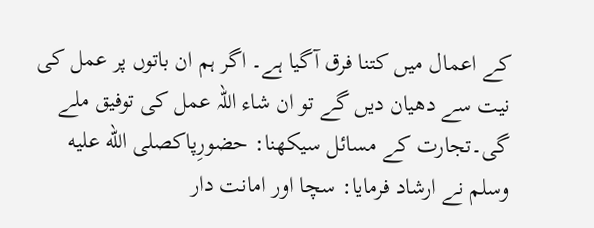کے اعمال میں کتنا فرق آگیا ہے۔ اگر ہم ان باتوں پر عمل کی نیت سے دھیان دیں گے تو ان شاء اللہ عمل کی توفیق ملے گی۔تجارت کے مسائل سیکھنا: حضورِپاکصلى الله عليه وسلم نے ارشاد فرمایا: سچا اور امانت دار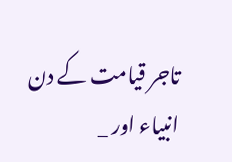تاجر قیامت کے دن انبیاء اور _